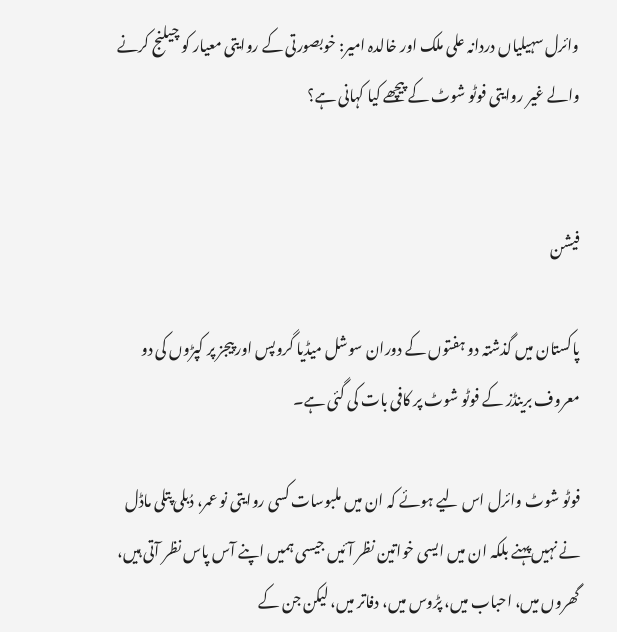وائرل سہیلیاں دردانہ علی ملک اور خالدہ امیر: خوبصورتی کے روایتی معیار کو چیلنج کرنے والے غیر روایتی فوٹو شوٹ کے پیچھے کیا کہانی ہے؟


فیشن

پاکستان میں گذشتہ دو ہفتوں کے دوران سوشل میڈیا گروپس اور پیجز پر کپڑوں کی دو معروف برینڈز کے فوٹو شوٹ پر کافی بات کی گئی ہے۔

فوٹو شوٹ وائرل اس لیے ہوئے کہ ان میں ملبوسات کسی روایتی نو عمر، دُبلی پتلی ماڈل نے نہیں پہنے بلکہ ان میں ایسی خواتین نظر آئیں جیسی ہمیں اپنے آس پاس نظر آتی ہیں، گھروں میں، احباب میں، پڑوس میں، دفاتر میں، لیکن جن کے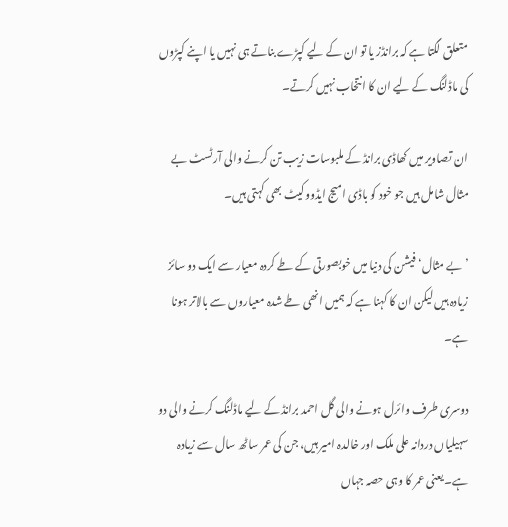متعلق لگتا ہے کہ برانڈز یا تو ان کے لیے کپڑے بناتے ہی نہیں یا اپنے کپڑوں کی ماڈلنگ کے لیے ان کا انتخاب نہیں کرتے۔

ان تصاویر میں کھاڈی برانڈ کے ملبوسات زیب تن کرنے والی آرٹسٹ بے مثال شامل ہیں جو خود کو باڈی امیج ایڈووکیٹ بھی کہتی ہیں۔

’بے مثال‘ فیشن کی دنیا میں خوبصورتی کے طے کردہ معیار سے ایک دو سائز زیادہ ہیں لیکن ان کا کہنا ہے کہ ہمیں انھی طے شدہ معیاروں سے بالاتر ہونا ہے۔

دوسری طرف وائرل ہونے والی گل احمد برانڈ کے لیے ماڈلنگ کرنے والی دو سہیلیاں دردانہ علی ملک اور خالدہ امیر ہیں، جن کی عمر ساٹھ سال سے زیادہ ہے۔ یعنی عمر کا وہی حصہ جہاں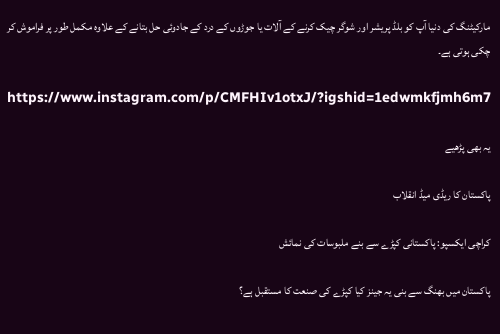مارکیٹنگ کی دنیا آپ کو بلڈ پریشر اور شوگر چیک کرنے کے آلات یا جوڑوں کے درد کے جادوئی حل بتانے کے علاوہ مکمل طور پر فراموش کر چکی ہوتی ہے۔

https://www.instagram.com/p/CMFHIv1otxJ/?igshid=1edwmkfjmh6m7

یہ بھی پڑھیے

پاکستان کا ریڈی میڈ انقلاب

کراچی ایکسپو: پاکستانی کپڑے سے بنے ملبوسات کی نمائش

پاکستان میں بھنگ سے بنی یہ جینز کیا کپڑے کی صنعت کا مستقبل ہے؟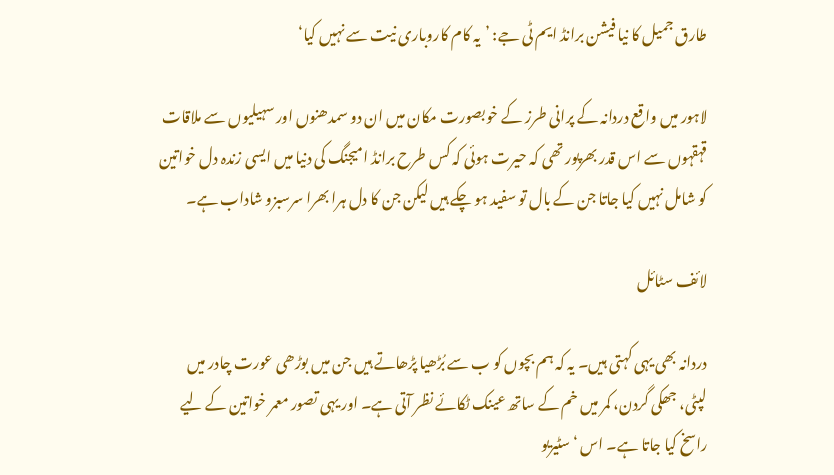طارق جمیل کا نیا فیشن برانڈ ایم ٹی جے: ’یہ کام کاروباری نیت سے نہیں کیا‘

لاہور میں واقع دردانہ کے پرانی طرز کے خوبصورت مکان میں ان دو سمدھنوں اور سہیلیوں سے ملاقات قہقہوں سے اس قدر بھرپور تھی کہ حیرت ہوئی کہ کس طرح برانڈ امیجنگ کی دنیا میں ایسی زندہ دل خواتین کو شامل نہیں کیا جاتا جن کے بال تو سفید ہو چکے ہیں لیکن جن کا دل ہرا بھرا سرسبزو شاداب ہے۔

لائف سٹائل

دردانہ بھی یہی کہتی ہیں۔ یہ کہ ہم بچوں کو ب سے بُڑھیا پڑھاتے ہیں جن میں بوڑھی عورت چادر میں لپٹی، جھکی گردن، کمر میں خم کے ساتھ عینک ٹکائے نظر آتی ہے۔ اور یہی تصور معمر خواتین کے لیے راسخ کیا جاتا ہے۔ اس ‘سٹیریو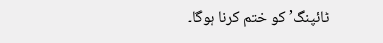ٹائپنگ’ کو ختم کرنا ہوگا۔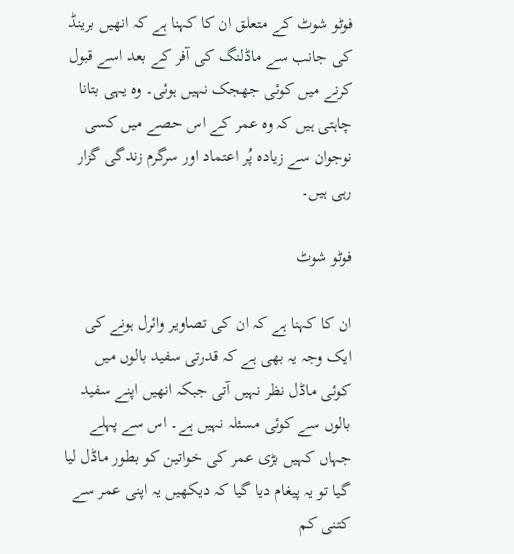فوٹو شوٹ کے متعلق ان کا کہنا ہے کہ انھیں برینڈ کی جانب سے ماڈلنگ کی آفر کے بعد اسے قبول کرنے میں کوئی جھجک نہیں ہوئی۔ وہ یہی بتانا چاہتی ہیں کہ وہ عمر کے اس حصے میں کسی نوجوان سے زیادہ پُر اعتماد اور سرگرم زندگی گزار رہی ہیں۔

فوٹو شوٹ

ان کا کہنا ہے کہ ان کی تصاویر وائرل ہونے کی ایک وجہ یہ بھی ہے کہ قدرتی سفید بالوں میں کوئی ماڈل نظر نہیں آتی جبکہ انھیں اپنے سفید بالوں سے کوئی مسئلہ نہیں ہے۔ اس سے پہلے جہاں کہیں بڑی عمر کی خواتین کو بطور ماڈل لیا گیا تو یہ پیغام دیا گیا کہ دیکھیں یہ اپنی عمر سے کتنی کم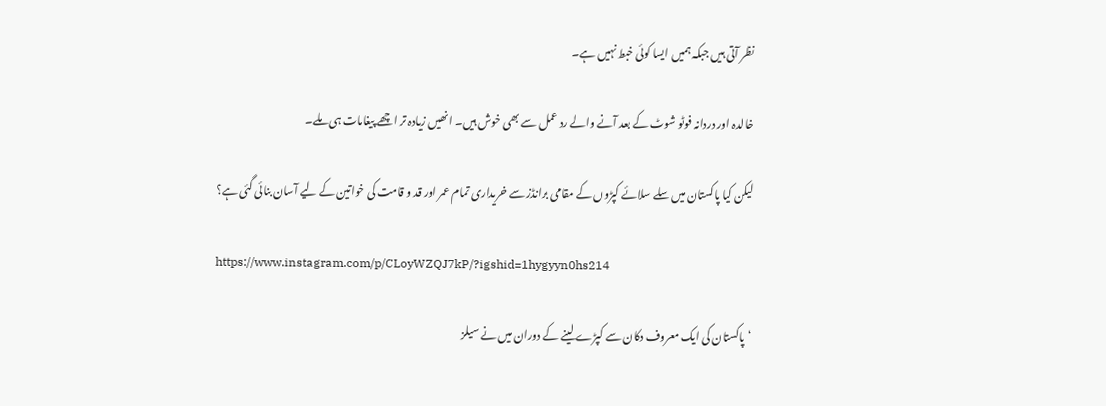نظر آتی ہیں جبکہ ہمیں ایسا کوئی خبط نہیں ہے۔

خالدہ اور دردانہ فوٹو شوٹ کے بعد آنے والے رد عمل سے بھی خوش ہیں۔ انھیں زیادہ تر اچھے پیغامات ہی ملے۔

لیکن کیا پاکستان میں سلے سلائے کپڑوں کے مقامی برانڈز سے خریداری تمام عمر اور قد و قامت کی خواتین کے لیے آسان بنائی گئی ہے؟

https://www.instagram.com/p/CLoyWZQJ7kP/?igshid=1hygyyn0hs214

‘پاکستان کی ایک معروف دکان سے کپڑے لینے کے دوران میں نے سیلز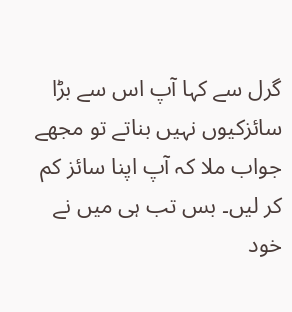گرل سے کہا آپ اس سے بڑا سائزکیوں نہیں بناتے تو مجھے جواب ملا کہ آپ اپنا سائز کم کر لیں۔ بس تب ہی میں نے خود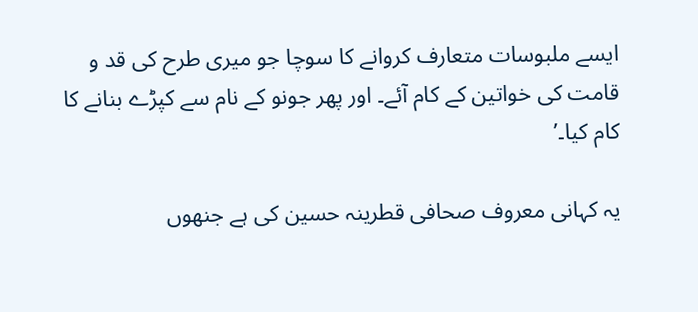ایسے ملبوسات متعارف کروانے کا سوچا جو میری طرح کی قد و قامت کی خواتین کے کام آئے۔ اور پھر جونو کے نام سے کپڑے بنانے کا کام کیا۔’

یہ کہانی معروف صحافی قطرینہ حسین کی ہے جنھوں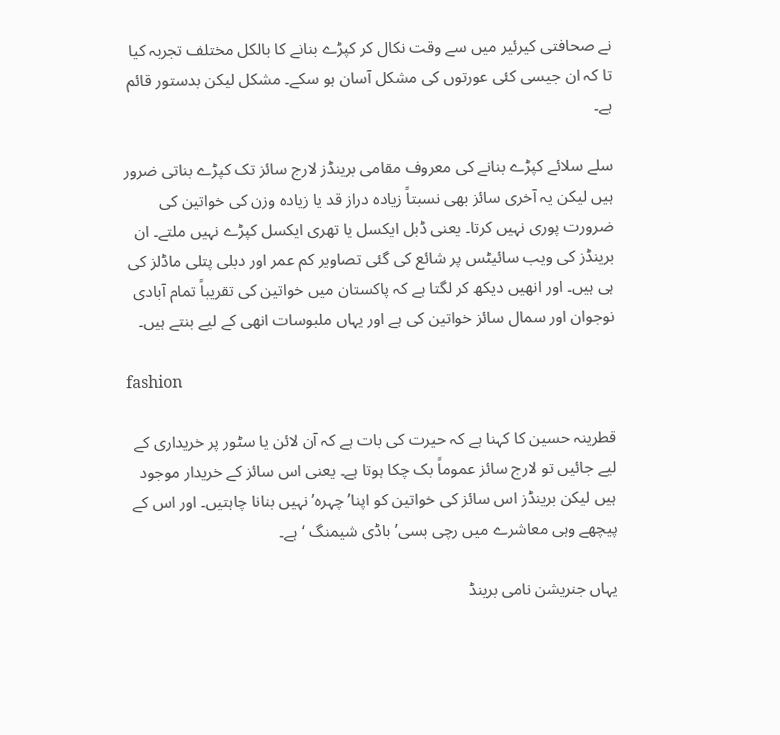نے صحافتی کیرئیر میں سے وقت نکال کر کپڑے بنانے کا بالکل مختلف تجربہ کیا تا کہ ان جیسی کئی عورتوں کی مشکل آسان ہو سکے۔ مشکل لیکن بدستور قائم ہے۔

سلے سلائے کپڑے بنانے کی معروف مقامی برینڈز لارج سائز تک کپڑے بناتی ضرور ہیں لیکن یہ آخری سائز بھی نسبتاً زیادہ دراز قد یا زیادہ وزن کی خواتین کی ضرورت پوری نہیں کرتا۔ یعنی ڈبل ایکسل یا تھری ایکسل کپڑے نہیں ملتے۔ ان برینڈز کی ویب سائیٹس پر شائع کی گئی تصاویر کم عمر اور دبلی پتلی ماڈلز کی ہی ہیں۔ اور انھیں دیکھ کر لگتا ہے کہ پاکستان میں خواتین کی تقریباً تمام آبادی نوجوان اور سمال سائز خواتین کی ہے اور یہاں ملبوسات انھی کے لیے بنتے ہیں۔

fashion

قطرینہ حسین کا کہنا ہے کہ حیرت کی بات ہے کہ آن لائن یا سٹور پر خریداری کے لیے جائیں تو لارج سائز عموماً بک چکا ہوتا ہے۔ یعنی اس سائز کے خریدار موجود ہیں لیکن برینڈز اس سائز کی خواتین کو اپنا’ چہرہ’ نہیں بنانا چاہتیں۔ اور اس کے پیچھے وہی معاشرے میں رچی بسی’ باڈی شیمنگ ‘ہے۔

یہاں جنریشن نامی برینڈ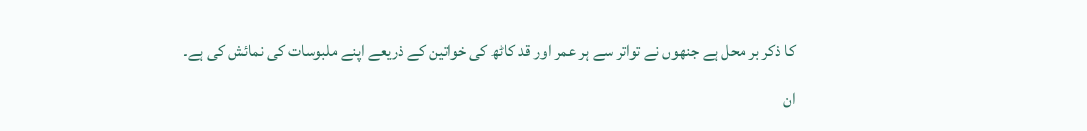کا ذکر بر محل ہے جنھوں نے تواتر سے ہر عمر اور قد کاٹھ کی خواتین کے ذریعے اپنے ملبوسات کی نمائش کی ہے۔

ان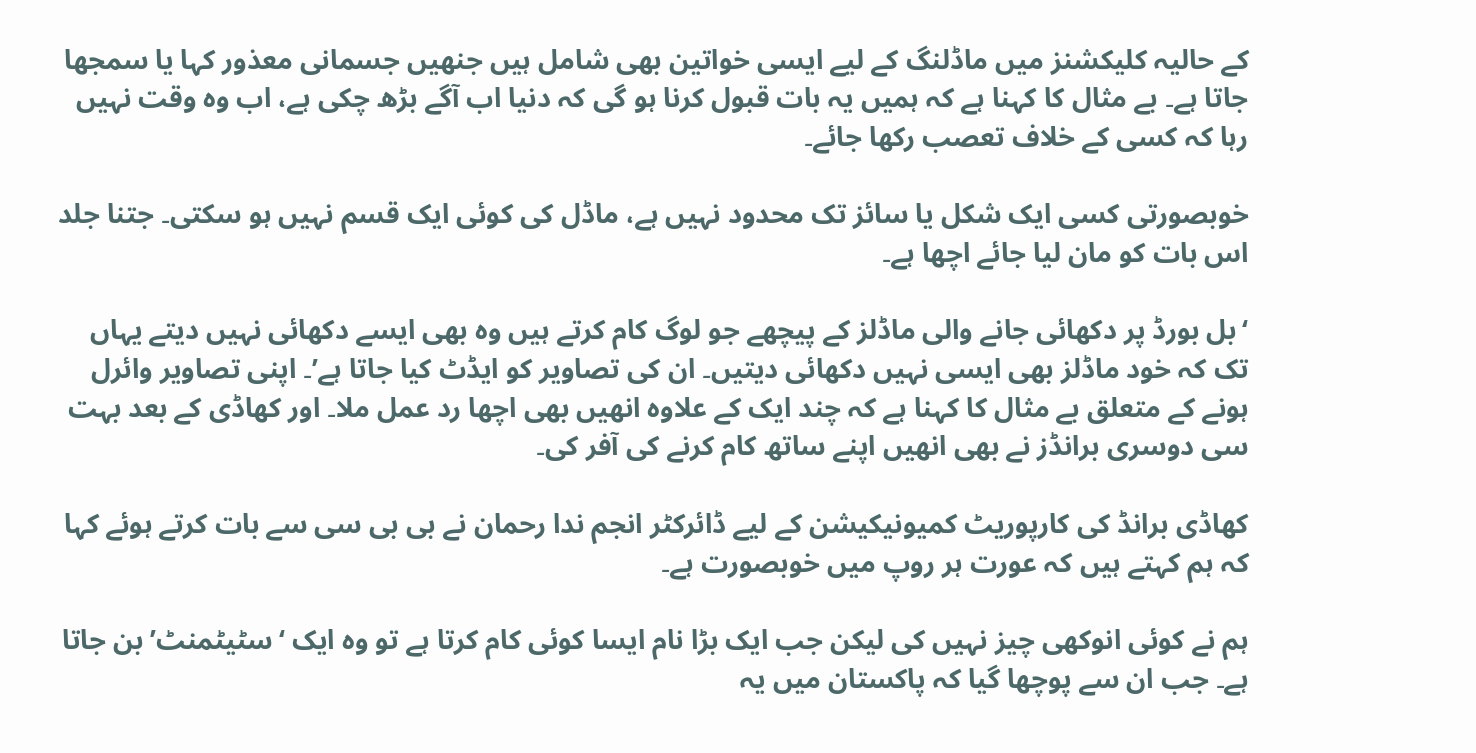کے حالیہ کلیکشنز میں ماڈلنگ کے لیے ایسی خواتین بھی شامل ہیں جنھیں جسمانی معذور کہا یا سمجھا جاتا ہے۔ بے مثال کا کہنا ہے کہ ہمیں یہ بات قبول کرنا ہو گی کہ دنیا اب آگے بڑھ چکی ہے، اب وہ وقت نہیں رہا کہ کسی کے خلاف تعصب رکھا جائے۔

خوبصورتی کسی ایک شکل یا سائز تک محدود نہیں ہے، ماڈل کی کوئی ایک قسم نہیں ہو سکتی۔ جتنا جلد اس بات کو مان لیا جائے اچھا ہے۔

‘بل بورڈ پر دکھائی جانے والی ماڈلز کے پیچھے جو لوگ کام کرتے ہیں وہ بھی ایسے دکھائی نہیں دیتے یہاں تک کہ خود ماڈلز بھی ایسی نہیں دکھائی دیتیں۔ ان کی تصاویر کو ایڈٹ کیا جاتا ہے’۔ اپنی تصاویر وائرل ہونے کے متعلق بے مثال کا کہنا ہے کہ چند ایک کے علاوہ انھیں بھی اچھا رد عمل ملا۔ اور کھاڈی کے بعد بہت سی دوسری برانڈز نے بھی انھیں اپنے ساتھ کام کرنے کی آفر کی۔

کھاڈی برانڈ کی کارپوریٹ کمیونیکیشن کے لیے ڈائرکٹر انجم ندا رحمان نے بی بی سی سے بات کرتے ہوئے کہا کہ ہم کہتے ہیں کہ عورت ہر روپ میں خوبصورت ہے۔

ہم نے کوئی انوکھی چیز نہیں کی لیکن جب ایک بڑا نام ایسا کوئی کام کرتا ہے تو وہ ایک ‘سٹیٹمنٹ’ بن جاتا ہے۔ جب ان سے پوچھا گیا کہ پاکستان میں یہ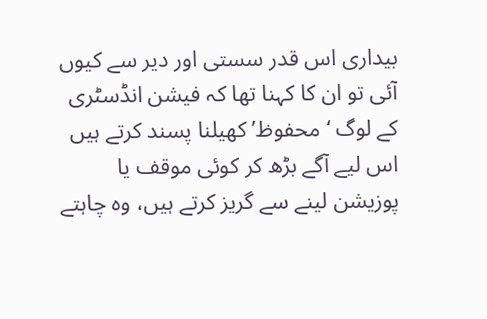بیداری اس قدر سستی اور دیر سے کیوں آئی تو ان کا کہنا تھا کہ فیشن انڈسٹری کے لوگ ‘محفوظ’ کھیلنا پسند کرتے ہیں اس لیے آگے بڑھ کر کوئی موقف یا پوزیشن لینے سے گریز کرتے ہیں، وہ چاہتے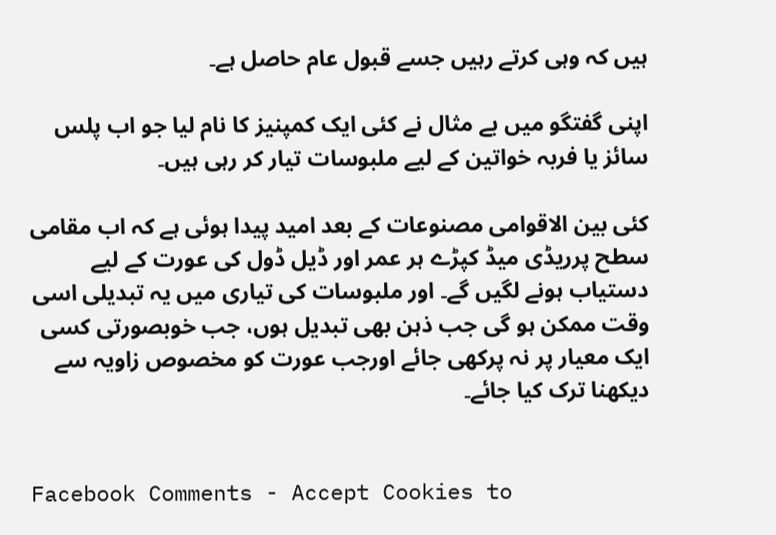ہیں کہ وہی کرتے رہیں جسے قبول عام حاصل ہے۔

اپنی گفتگو میں بے مثال نے کئی ایک کمپنیز کا نام لیا جو اب پلس سائز یا فربہ خواتین کے لیے ملبوسات تیار کر رہی ہیں۔

کئی بین الاقوامی مصنوعات کے بعد امید پیدا ہوئی ہے کہ اب مقامی سطح پرریڈی میڈ کپڑے ہر عمر اور ڈیل ڈول کی عورت کے لیے دستیاب ہونے لگیں گے۔ اور ملبوسات کی تیاری میں یہ تبدیلی اسی وقت ممکن ہو گی جب ذہن بھی تبدیل ہوں، جب خوبصورتی کسی ایک معیار پر نہ پرکھی جائے اورجب عورت کو مخصوص زاویہ سے دیکھنا ترک کیا جائے۔


Facebook Comments - Accept Cookies to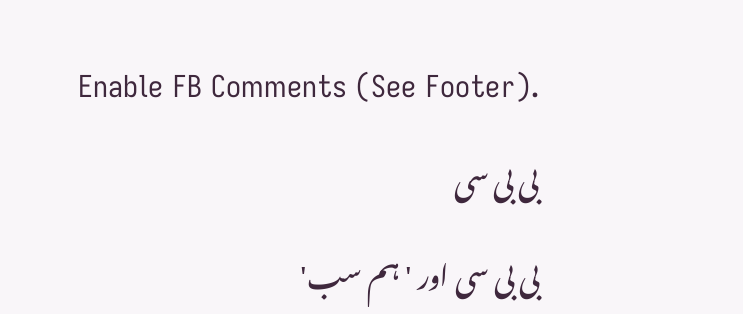Enable FB Comments (See Footer).

بی بی سی

بی بی سی اور 'ہم سب'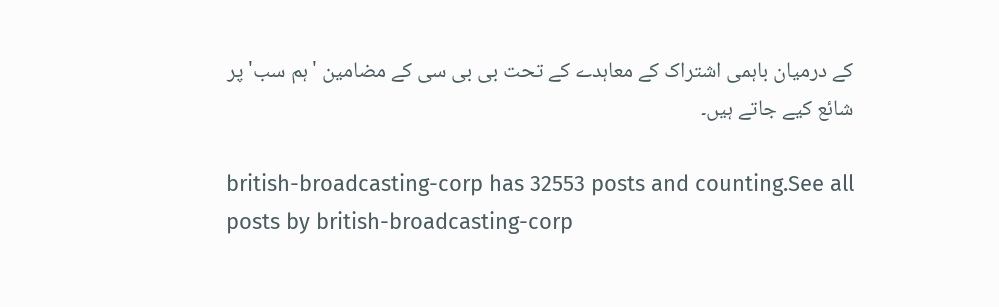کے درمیان باہمی اشتراک کے معاہدے کے تحت بی بی سی کے مضامین 'ہم سب' پر شائع کیے جاتے ہیں۔

british-broadcasting-corp has 32553 posts and counting.See all posts by british-broadcasting-corp